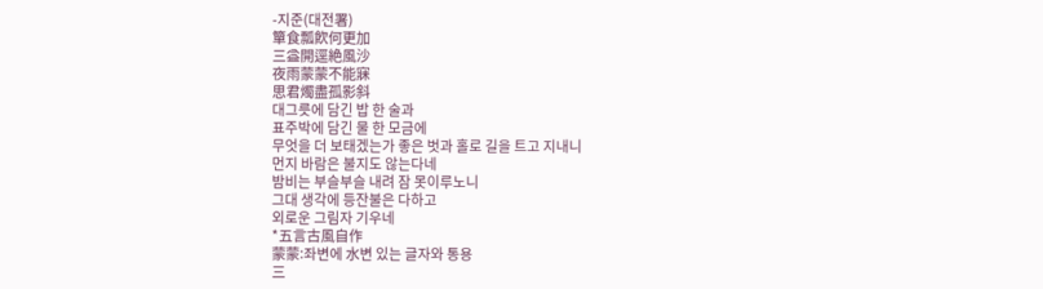-지준(대전署)
簞食瓢飮何更加
三益開逕絶風沙
夜雨蒙蒙不能寐
思君燭盡孤影斜
대그릇에 담긴 밥 한 술과
표주박에 담긴 물 한 모금에
무엇을 더 보태겠는가 좋은 벗과 홀로 길을 트고 지내니
먼지 바람은 불지도 않는다네
밤비는 부슬부슬 내려 잠 못이루노니
그대 생각에 등잔불은 다하고
외로운 그림자 기우네
*五言古風自作
蒙蒙:좌변에 水변 있는 글자와 통용
三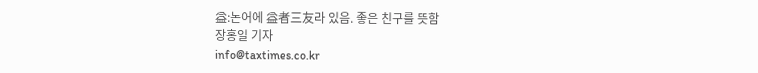益:논어에 益者三友라 있음. 좋은 친구를 뜻함
장홍일 기자
info@taxtimes.co.kr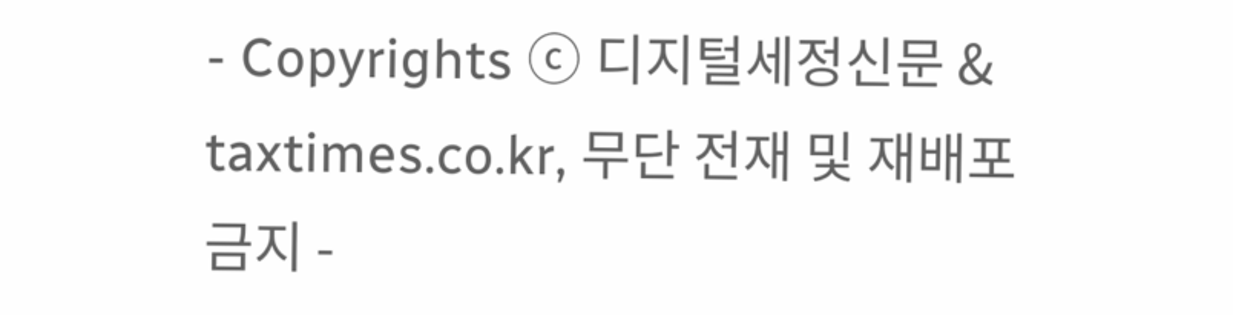- Copyrights ⓒ 디지털세정신문 & taxtimes.co.kr, 무단 전재 및 재배포 금지 -